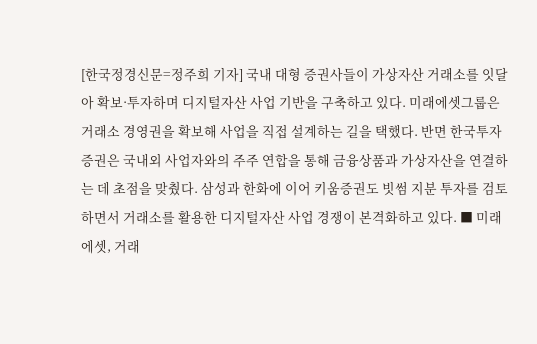[한국정경신문=정주희 기자] 국내 대형 증권사들이 가상자산 거래소를 잇달아 확보·투자하며 디지털자산 사업 기반을 구축하고 있다. 미래에셋그룹은 거래소 경영권을 확보해 사업을 직접 설계하는 길을 택했다. 반면 한국투자증권은 국내외 사업자와의 주주 연합을 통해 금융상품과 가상자산을 연결하는 데 초점을 맞췄다. 삼성과 한화에 이어 키움증권도 빗썸 지분 투자를 검토하면서 거래소를 활용한 디지털자산 사업 경쟁이 본격화하고 있다. ■ 미래에셋, 거래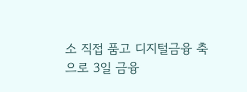소 직접 품고 디지털금융 축으로 3일 금융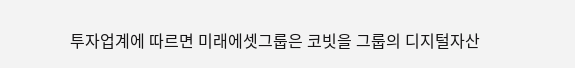투자업계에 따르면 미래에셋그룹은 코빗을 그룹의 디지털자산